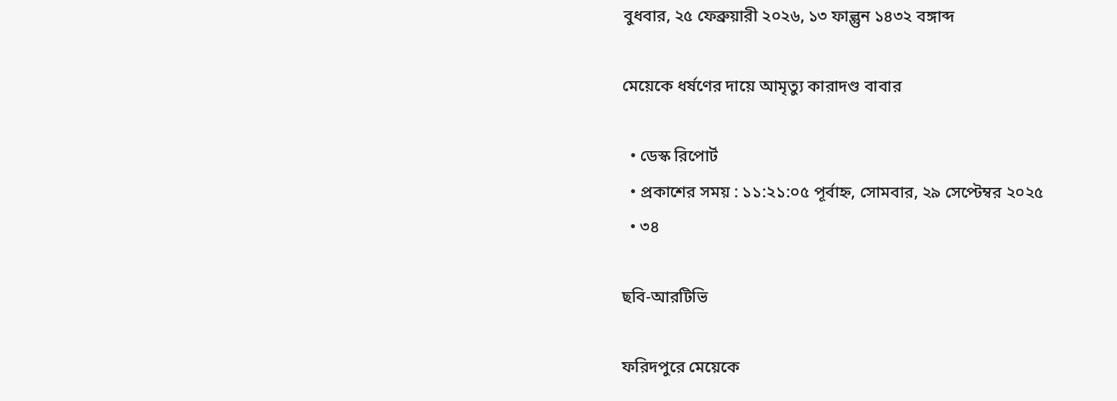বুধবার, ২৫ ফেব্রুয়ারী ২০২৬, ১৩ ফাল্গুন ১৪৩২ বঙ্গাব্দ

মেয়েকে ধর্ষণের দায়ে আমৃত্যু কারাদণ্ড বাবার

  • ডেস্ক রিপোর্ট
  • প্রকাশের সময় : ১১:২১:০৫ পূর্বাহ্ন, সোমবার, ২৯ সেপ্টেম্বর ২০২৫
  • ৩৪

ছবি-আরটিভি

ফরিদপুরে মেয়েকে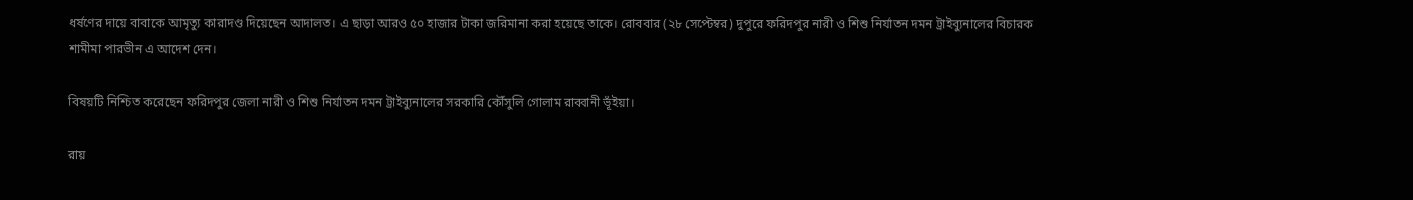ধর্ষণের দায়ে বাবাকে আমৃত্যু কারাদণ্ড দিয়েছেন আদালত। এ ছাড়া আরও ৫০ হাজার টাকা জরিমানা করা হয়েছে তাকে। রোববার (২৮ সেপ্টেম্বর) দুপুরে ফরিদপুর নারী ও শিশু নির্যাতন দমন ট্রাইব্যুনালের বিচারক শামীমা পারভীন এ আদেশ দেন।

বিষয়টি নিশ্চিত করেছেন ফরিদপুর জেলা নারী ও শিশু নির্যাতন দমন ট্রাইব্যুনালের সরকারি কৌঁসুলি গোলাম রাব্বানী ভূঁইয়া।

রায়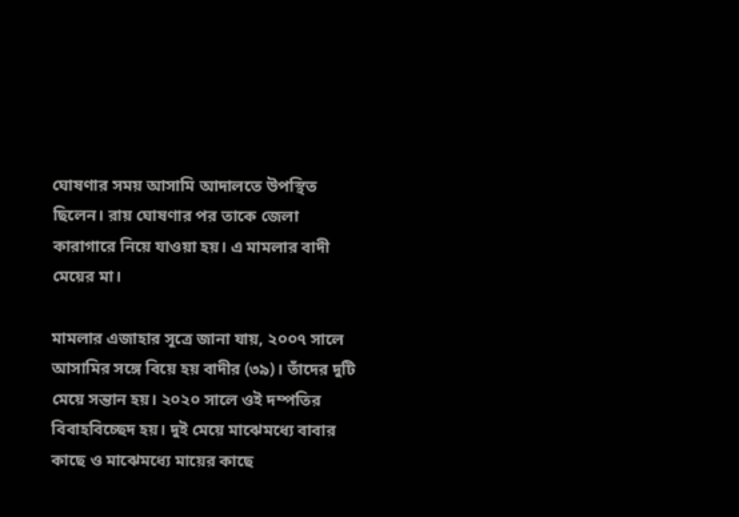ঘোষণার সময় আসামি আদালতে উপস্থিত ছিলেন। রায় ঘোষণার পর তাকে জেলা কারাগারে নিয়ে যাওয়া হয়। এ মামলার বাদী মেয়ের মা।

মামলার এজাহার সূত্রে জানা যায়, ২০০৭ সালে আসামির সঙ্গে বিয়ে হয় বাদীর (৩৯)। তাঁদের দুটি মেয়ে সন্তান হয়। ২০২০ সালে ওই দম্পতির বিবাহবিচ্ছেদ হয়। দুই মেয়ে মাঝেমধ্যে বাবার কাছে ও মাঝেমধ্যে মায়ের কাছে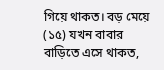গিয়ে থাকত। বড় মেয়ে (১৫) যখন বাবার বাড়িতে এসে থাকত,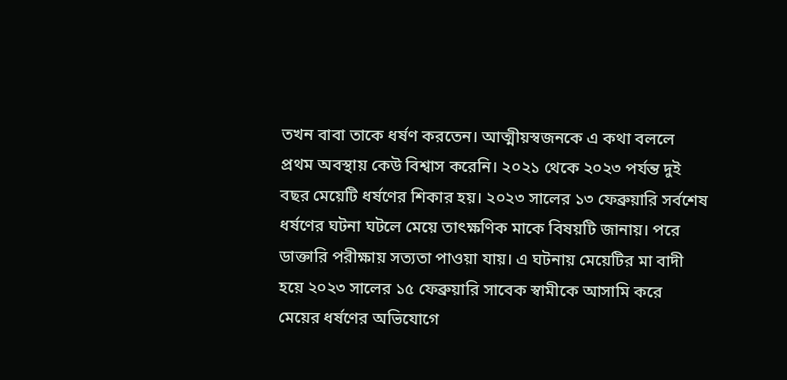তখন বাবা তাকে ধর্ষণ করতেন। আত্মীয়স্বজনকে এ কথা বললে প্রথম অবস্থায় কেউ বিশ্বাস করেনি। ২০২১ থেকে ২০২৩ পর্যন্ত দুই বছর মেয়েটি ধর্ষণের শিকার হয়। ২০২৩ সালের ১৩ ফেব্রুয়ারি সর্বশেষ ধর্ষণের ঘটনা ঘটলে মেয়ে তাৎক্ষণিক মাকে বিষয়টি জানায়। পরে ডাক্তারি পরীক্ষায় সত্যতা পাওয়া যায়। এ ঘটনায় মেয়েটির মা বাদী হয়ে ২০২৩ সালের ১৫ ফেব্রুয়ারি সাবেক স্বামীকে আসামি করে মেয়ের ধর্ষণের অভিযোগে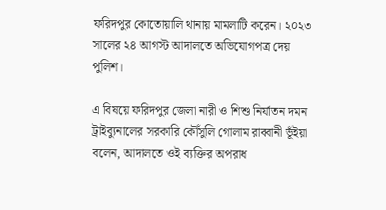ফরিদপুর কোতোয়ালি থানায় মামলাটি করেন। ২০২৩ সালের ২৪ আগস্ট আদালতে অভিযোগপত্র দেয় পুলিশ।

এ বিষয়ে ফরিদপুর জেলা নারী ও শিশু নির্যাতন দমন ট্রাইব্যুনালের সরকারি কৌঁসুলি গোলাম রাব্বানী ভূঁইয়া বলেন, আদালতে ওই ব্যক্তির অপরাধ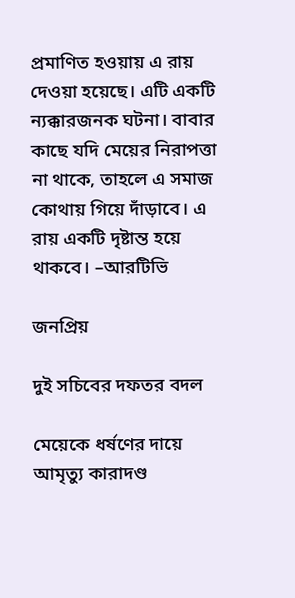প্রমাণিত হওয়ায় এ রায় দেওয়া হয়েছে। এটি একটি ন্যক্কারজনক ঘটনা। বাবার কাছে যদি মেয়ের নিরাপত্তা না থাকে, তাহলে এ সমাজ কোথায় গিয়ে দাঁড়াবে। এ রায় একটি দৃষ্টান্ত হয়ে থাকবে। –আরটিভি

জনপ্রিয়

দুই সচিবের দফতর বদল

মেয়েকে ধর্ষণের দায়ে আমৃত্যু কারাদণ্ড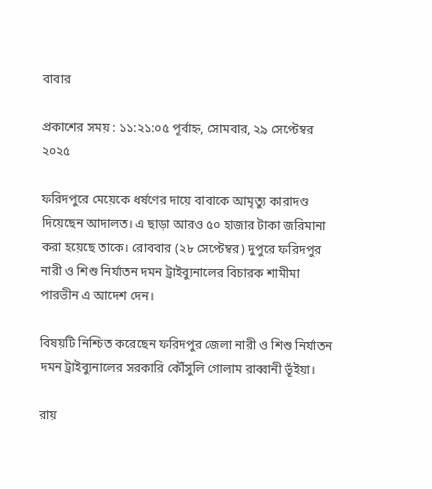বাবার

প্রকাশের সময় : ১১:২১:০৫ পূর্বাহ্ন, সোমবার, ২৯ সেপ্টেম্বর ২০২৫

ফরিদপুরে মেয়েকে ধর্ষণের দায়ে বাবাকে আমৃত্যু কারাদণ্ড দিয়েছেন আদালত। এ ছাড়া আরও ৫০ হাজার টাকা জরিমানা করা হয়েছে তাকে। রোববার (২৮ সেপ্টেম্বর) দুপুরে ফরিদপুর নারী ও শিশু নির্যাতন দমন ট্রাইব্যুনালের বিচারক শামীমা পারভীন এ আদেশ দেন।

বিষয়টি নিশ্চিত করেছেন ফরিদপুর জেলা নারী ও শিশু নির্যাতন দমন ট্রাইব্যুনালের সরকারি কৌঁসুলি গোলাম রাব্বানী ভূঁইয়া।

রায়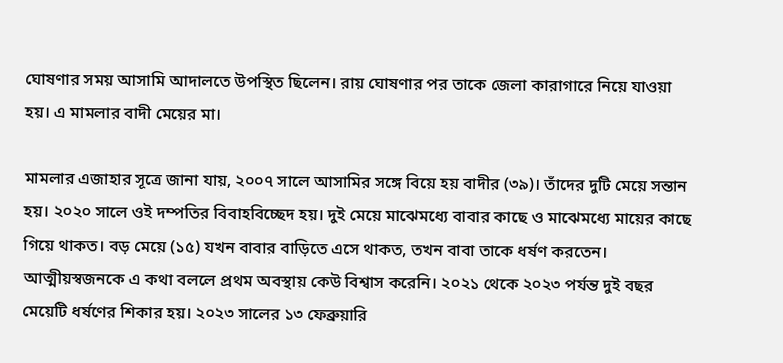ঘোষণার সময় আসামি আদালতে উপস্থিত ছিলেন। রায় ঘোষণার পর তাকে জেলা কারাগারে নিয়ে যাওয়া হয়। এ মামলার বাদী মেয়ের মা।

মামলার এজাহার সূত্রে জানা যায়, ২০০৭ সালে আসামির সঙ্গে বিয়ে হয় বাদীর (৩৯)। তাঁদের দুটি মেয়ে সন্তান হয়। ২০২০ সালে ওই দম্পতির বিবাহবিচ্ছেদ হয়। দুই মেয়ে মাঝেমধ্যে বাবার কাছে ও মাঝেমধ্যে মায়ের কাছে গিয়ে থাকত। বড় মেয়ে (১৫) যখন বাবার বাড়িতে এসে থাকত, তখন বাবা তাকে ধর্ষণ করতেন। আত্মীয়স্বজনকে এ কথা বললে প্রথম অবস্থায় কেউ বিশ্বাস করেনি। ২০২১ থেকে ২০২৩ পর্যন্ত দুই বছর মেয়েটি ধর্ষণের শিকার হয়। ২০২৩ সালের ১৩ ফেব্রুয়ারি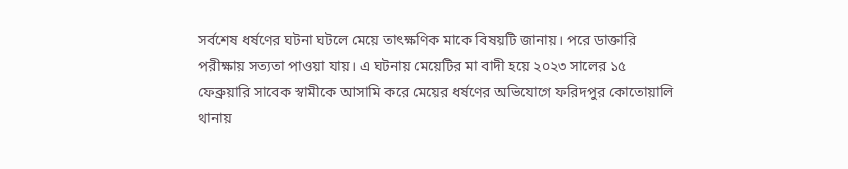সর্বশেষ ধর্ষণের ঘটনা ঘটলে মেয়ে তাৎক্ষণিক মাকে বিষয়টি জানায়। পরে ডাক্তারি পরীক্ষায় সত্যতা পাওয়া যায়। এ ঘটনায় মেয়েটির মা বাদী হয়ে ২০২৩ সালের ১৫ ফেব্রুয়ারি সাবেক স্বামীকে আসামি করে মেয়ের ধর্ষণের অভিযোগে ফরিদপুর কোতোয়ালি থানায়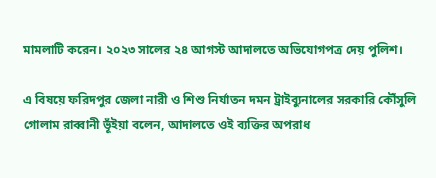মামলাটি করেন। ২০২৩ সালের ২৪ আগস্ট আদালতে অভিযোগপত্র দেয় পুলিশ।

এ বিষয়ে ফরিদপুর জেলা নারী ও শিশু নির্যাতন দমন ট্রাইব্যুনালের সরকারি কৌঁসুলি গোলাম রাব্বানী ভূঁইয়া বলেন, আদালতে ওই ব্যক্তির অপরাধ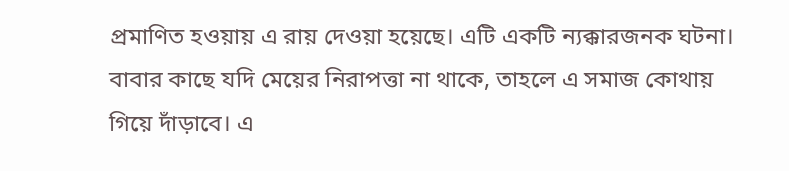প্রমাণিত হওয়ায় এ রায় দেওয়া হয়েছে। এটি একটি ন্যক্কারজনক ঘটনা। বাবার কাছে যদি মেয়ের নিরাপত্তা না থাকে, তাহলে এ সমাজ কোথায় গিয়ে দাঁড়াবে। এ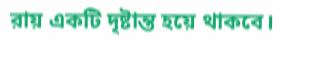রায় একটি দৃষ্টান্ত হয়ে থাকবে।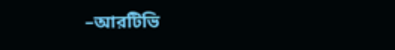–আরটিভি